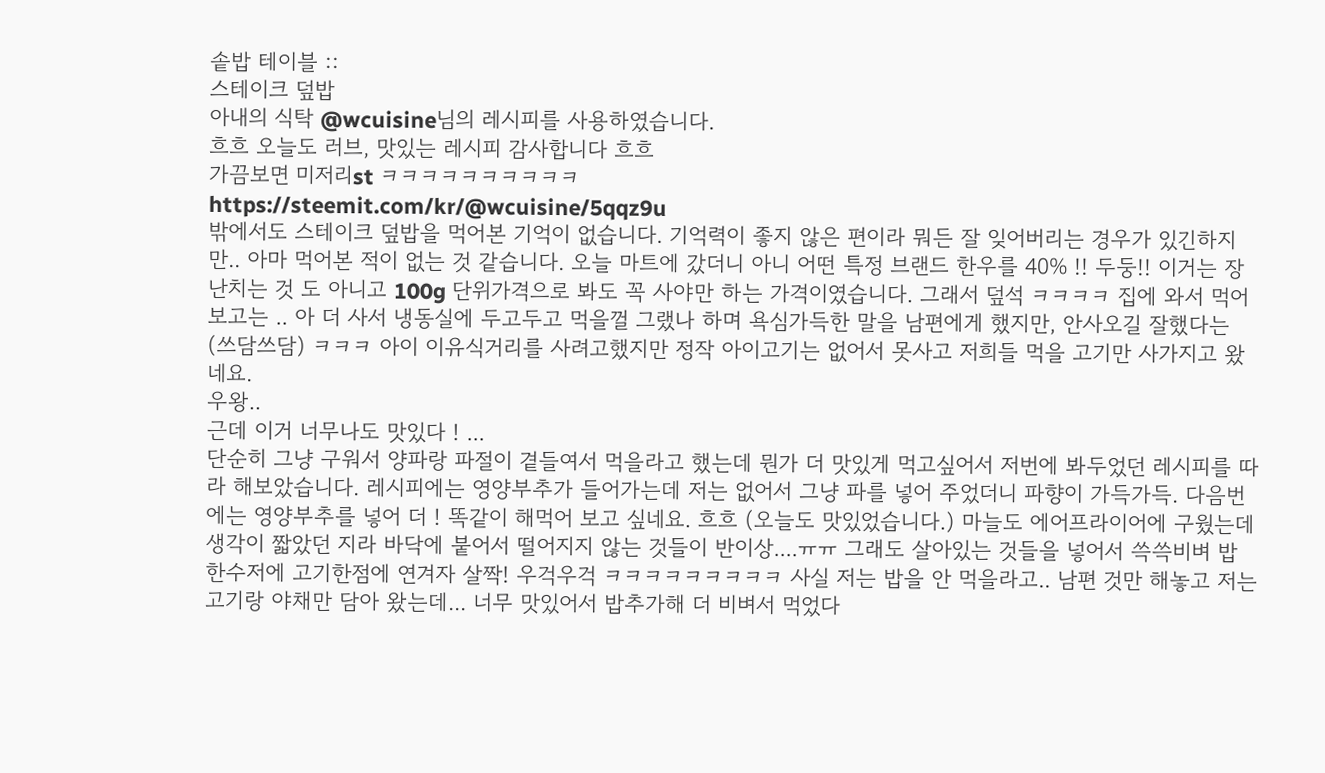솥밥 테이블 ::
스테이크 덮밥
아내의 식탁 @wcuisine님의 레시피를 사용하였습니다.
흐흐 오늘도 러브, 맛있는 레시피 감사합니다 흐흐
가끔보면 미저리st ㅋㅋㅋㅋㅋㅋㅋㅋㅋㅋ
https://steemit.com/kr/@wcuisine/5qqz9u
밖에서도 스테이크 덮밥을 먹어본 기억이 없습니다. 기억력이 좋지 않은 편이라 뭐든 잘 잊어버리는 경우가 있긴하지만.. 아마 먹어본 적이 없는 것 같습니다. 오늘 마트에 갔더니 아니 어떤 특정 브랜드 한우를 40% !! 두둥!! 이거는 장난치는 것 도 아니고 100g 단위가격으로 봐도 꼭 사야만 하는 가격이였습니다. 그래서 덮석 ㅋㅋㅋㅋ 집에 와서 먹어보고는 .. 아 더 사서 냉동실에 두고두고 먹을껄 그랬나 하며 욕심가득한 말을 남편에게 했지만, 안사오길 잘했다는 (쓰담쓰담) ㅋㅋㅋ 아이 이유식거리를 사려고했지만 정작 아이고기는 없어서 못사고 저희들 먹을 고기만 사가지고 왔네요.
우왕..
근데 이거 너무나도 맛있다 ! ...
단순히 그냥 구워서 양파랑 파절이 곁들여서 먹을라고 했는데 뭔가 더 맛있게 먹고싶어서 저번에 봐두었던 레시피를 따라 해보았습니다. 레시피에는 영양부추가 들어가는데 저는 없어서 그냥 파를 넣어 주었더니 파향이 가득가득. 다음번에는 영양부추를 넣어 더 ! 똑같이 해먹어 보고 싶네요. 흐흐 (오늘도 맛있었습니다.) 마늘도 에어프라이어에 구웠는데 생각이 짧았던 지라 바닥에 붙어서 떨어지지 않는 것들이 반이상....ㅠㅠ 그래도 살아있는 것들을 넣어서 쓱쓱비벼 밥 한수저에 고기한점에 연겨자 살짝! 우걱우걱 ㅋㅋㅋㅋㅋㅋㅋㅋㅋ 사실 저는 밥을 안 먹을라고.. 남편 것만 해놓고 저는 고기랑 야채만 담아 왔는데... 너무 맛있어서 밥추가해 더 비벼서 먹었다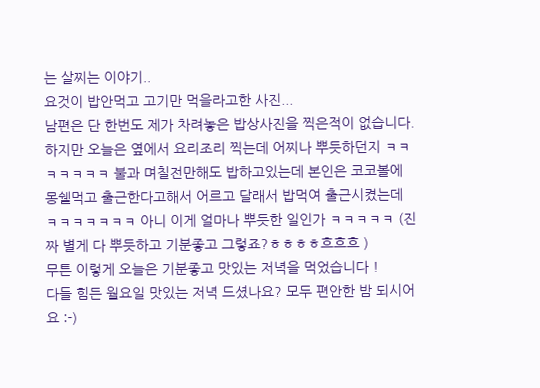는 살찌는 이야기..
요것이 밥안먹고 고기만 먹을라고한 사진...
남편은 단 한번도 제가 차려놓은 밥상사진을 찍은적이 없습니다. 하지만 오늘은 옆에서 요리조리 찍는데 어찌나 뿌듯하던지 ㅋㅋㅋㅋㅋㅋㅋ 불과 며칠전만해도 밥하고있는데 본인은 코코볼에 몽쉘먹고 출근한다고해서 어르고 달래서 밥먹여 출근시켰는데 ㅋㅋㅋㅋㅋㅋㅋ 아니 이게 얼마나 뿌듯한 일인가 ㅋㅋㅋㅋㅋ (진짜 별게 다 뿌듯하고 기분좋고 그렇죠?ㅎㅎㅎㅎ흐흐흐 )
무튼 이렇게 오늘은 기분좋고 맛있는 저녁을 먹었습니다 !
다들 힘든 월요일 맛있는 저녁 드셨나요? 모두 편안한 밤 되시어요 :-)